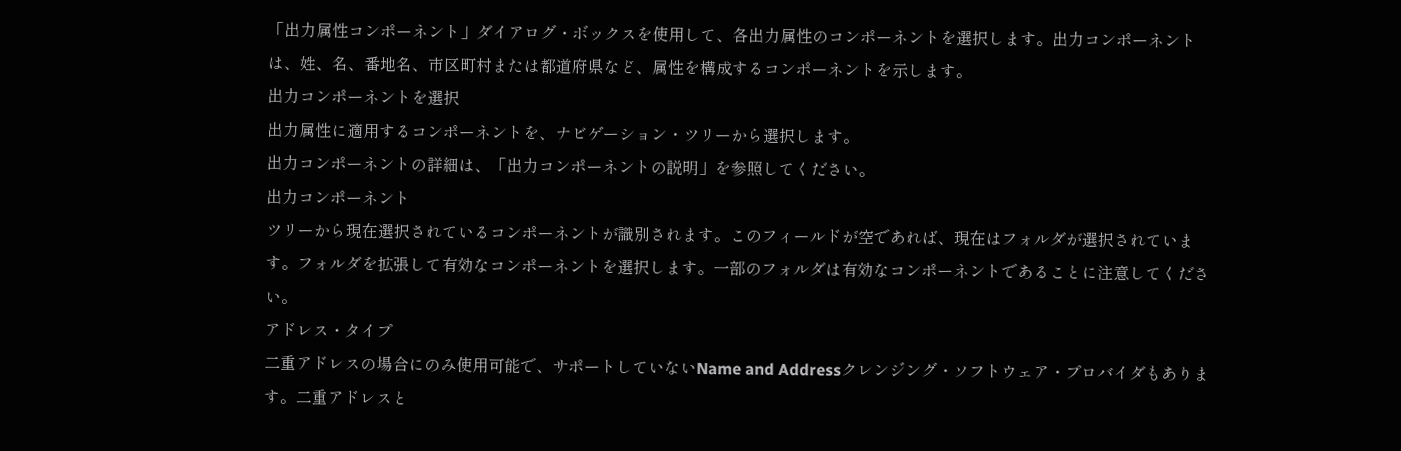「出力属性コンポーネント」ダイアログ・ボックスを使用して、各出力属性のコンポーネントを選択します。出力コンポーネントは、姓、名、番地名、市区町村または都道府県など、属性を構成するコンポーネントを示します。
出力コンポーネントを選択
出力属性に適用するコンポーネントを、ナビゲーション・ツリーから選択します。
出力コンポーネントの詳細は、「出力コンポーネントの説明」を参照してください。
出力コンポーネント
ツリーから現在選択されているコンポーネントが識別されます。このフィールドが空であれば、現在はフォルダが選択されています。フォルダを拡張して有効なコンポーネントを選択します。一部のフォルダは有効なコンポーネントであることに注意してください。
アドレス・タイプ
二重アドレスの場合にのみ使用可能で、サポートしていないName and Addressクレンジング・ソフトウェア・プロバイダもあります。二重アドレスと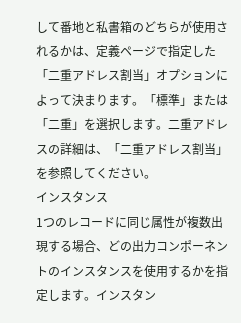して番地と私書箱のどちらが使用されるかは、定義ページで指定した「二重アドレス割当」オプションによって決まります。「標準」または「二重」を選択します。二重アドレスの詳細は、「二重アドレス割当」を参照してください。
インスタンス
1つのレコードに同じ属性が複数出現する場合、どの出力コンポーネントのインスタンスを使用するかを指定します。インスタン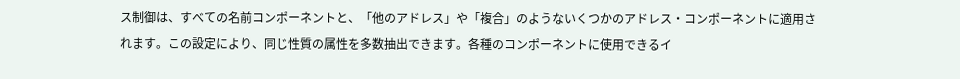ス制御は、すべての名前コンポーネントと、「他のアドレス」や「複合」のようないくつかのアドレス・コンポーネントに適用されます。この設定により、同じ性質の属性を多数抽出できます。各種のコンポーネントに使用できるイ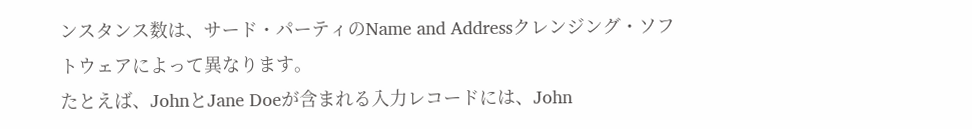ンスタンス数は、サード・パーティのName and Addressクレンジング・ソフトウェアによって異なります。
たとえば、JohnとJane Doeが含まれる入力レコードには、John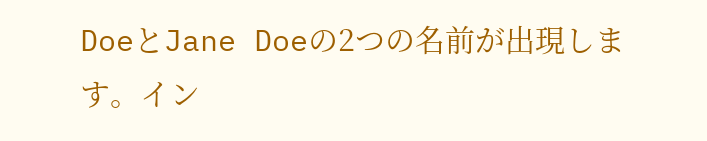DoeとJane Doeの2つの名前が出現します。イン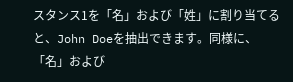スタンス1を「名」および「姓」に割り当てると、John Doeを抽出できます。同様に、「名」および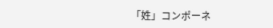「姓」コンポーネ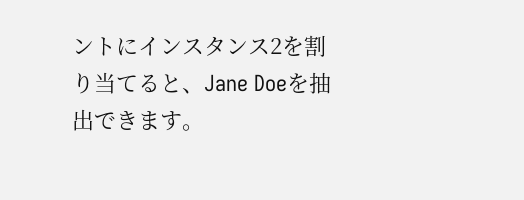ントにインスタンス2を割り当てると、Jane Doeを抽出できます。